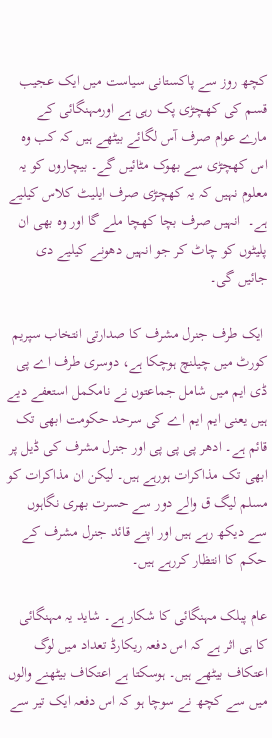کچھ روز سے پاکستانی سیاست میں ایک عجیب قسم کی کھچڑی پک رہی ہے اورمہنگائی کے مارے عوام صرف آس لگائے بیٹھے ہیں کہ کب وہ اس کھچڑی سے بھوک مٹائیں گے۔ بیچاروں کو یہ معلوم نہیں کہ یہ کھچڑی صرف ایلیٹ کلاس کیلیے ہے۔  انہیں صرف بچا کھچا ملے گا اور وہ بھی ان پلیٹوں کو چاٹ کر جو انہیں دھونے کیلیے دی جائیں گی۔

 ایک طرف جنرل مشرف کا صدارتی انتخاب سپریم کورٹ میں چیلنچ ہوچکا ہے، دوسری طرف اے پی ڈی ایم میں شامل جماعتوں نے نامکمل استعفے دیے ہیں یعنی ایم ایم اے کی سرحد حکومت ابھی تک قائم ہے۔ ادھر پی پی پی اور جنرل مشرف کی ڈیل پر ابھی تک مذاکرات ہورہے ہیں۔ لیکن ان مذاکرات کو مسلم لیگ ق والے دور سے حسرت بھری نگاہوں سے دیکھ رہے ہیں اور اپنے قائد جنرل مشرف کے حکم کا انتظار کررہے ہیں۔

عام پبلک مہنگائی کا شکار ہے۔ شاید یہ مہنگائی کا ہی اثر ہے کہ اس دفعہ ریکارڈ تعداد میں لوگ اعتکاف بیٹھے ہیں۔ ہوسکتا ہے اعتکاف بیٹھنے والوں میں سے کچھ نے سوچا ہو کہ اس دفعہ ایک تیر سے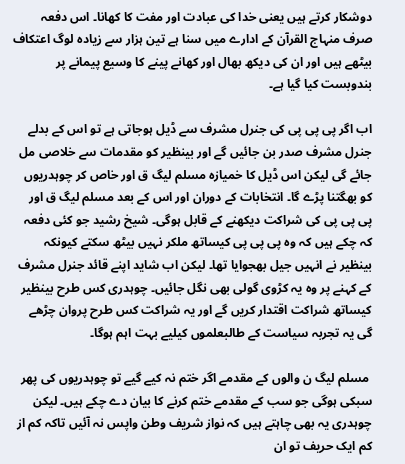دوشکار کرتے ہیں یعنی خدا کی عبادت اور مفت کا کھانا۔ اس دفعہ صرف منہاج القرآن کے ادارے میں سنا ہے تین ہزار سے زیادہ لوگ اعتکاف بیٹھے ہیں اور ان کی دیکھ بھال اور کھانے پینے کا وسیع پیمانے پر بندوبست کیا گیا ہے۔

اب اگر پی پی پی کی جنرل مشرف سے ڈیل ہوجاتی ہے تو اس کے بدلے جنرل مشرف صدر بن جائیں گے اور بینظیر کو مقدمات سے خلاصی مل جائے گی لیکن اس ڈيل کا خمیازہ مسلم لیگ ق اور خاص کر چوہدریوں کو بھگتنا پڑے گا۔ انتخابات کے دوران اور اس کے بعد مسلم لیگ ق اور پی پی پی کی شراکت دیکھنے کے قابل ہوگی۔ شیخ رشید جو کئی دفعہ کہ چکے ہیں کہ وہ پی پی پی کیساتھ ملکر نہیں بیٹھ سکتے کیونکہ بینظیر نے انہیں جیل بھجوایا تھا۔ لیکن اب شاید اپنے قائد جنرل مشرف کے کہنے پر وہ یہ کڑوی گولی بھی نگل جائیں۔ چوہدری کس طرح بینظیر کیساتھ شراکت اقتدار کریں گے اور یہ شراکت کس طرح پروان چڑھے گی یہ تجربہ سیاست کے طالبعلموں کیلیے بہت اہم ہوگا۔

 مسلم لیگ ن والوں کے مقدمے اگر ختم نہ کیے گیے تو چوہدریوں کی پھر سبکی ہوگی جو سب کے مقدمے ختم کرنے کا بیان دے چکے ہیں۔ لیکن چوہدری یہ بھی چاہتے ہیں کہ نواز شریف وطن واپس نہ آئیں تاکہ کم از کم ایک حریف تو ان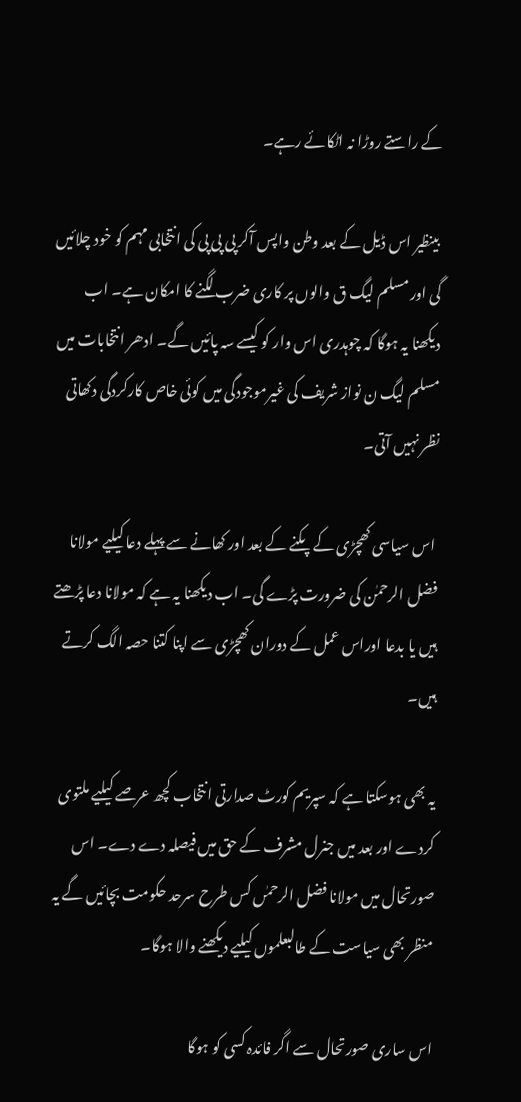کے راستے روڑا نہ اٹکائے رہے۔

 بینظیر اس ڈیل کے بعد وطن واپس آکر پی پی پی کی انتخابی مہم کو خود چلائیں گی اور مسلم لیگ ق والوں پر کاری ضرب لگنے کا امکان ہے۔ اب دیکھنا یہ ہوگا کہ چوہدری اس وار کو کیسے سہ پائیں گے۔ ادھر انتخابات میں مسلم لیگ ن نواز شریف کی غیرموجودگی میں کوئی خاص کارکردگی دکھاتی نظر نہیں آتی۔

 اس سیاسی کھچڑی کے پکنے کے بعد اور کھانے سے پہلے دعا کیلیے مولانا فضل الرحمٰن کی ضرورت پڑے گی۔ اب دیکھنا یہ ہے کہ مولانا دعا پڑھتے ہیں یا بدعا اوراس عمل کے دوران کھچڑی سے اپنا کتنا حصہ الگ کرتے ہیں۔

یہ بھی ہوسکتا ہے کہ سپریم کورٹ صدارتی انتخاب کچھ عرصے کیلیے ملتوی کردے اور بعد میں جنرل مشرف کے حق میں فیصلہ دے دے۔ اس صورتحال میں مولانا فضل الرحمٰں کس طرح سرحد حکومت بچائیں گے یہ منظر بھی سیاست کے طالبعلموں کیلیے دیکھنے والا ہوگا۔

اس ساری صورتحال سے اگر فائدہ کسی کو ہوگا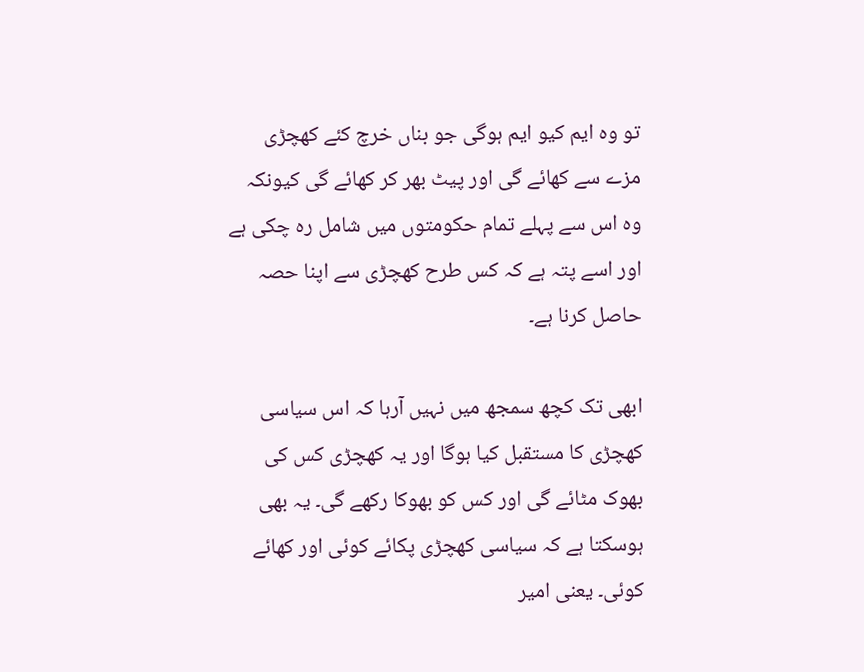تو وہ ایم کیو ایم ہوگی جو بناں خرچ کئے کھچڑی مزے سے کھائے گی اور پیٹ بھر کر کھائے گی کیونکہ وہ اس سے پہلے تمام حکومتوں میں شامل رہ چکی ہے اور اسے پتہ ہے کہ کس طرح کھچڑی سے اپنا حصہ حاصل کرنا ہے۔

ابھی تک کچھ سمجھ میں نہیں آرہا کہ اس سیاسی کھچڑی کا مستقبل کیا ہوگا اور یہ کھچڑی کس کی بھوک مٹائے گی اور کس کو بھوکا رکھے گی۔ یہ بھی ہوسکتا ہے کہ سیاسی کھچڑی پکائے کوئی اور کھائے کوئی۔ یعنی امیر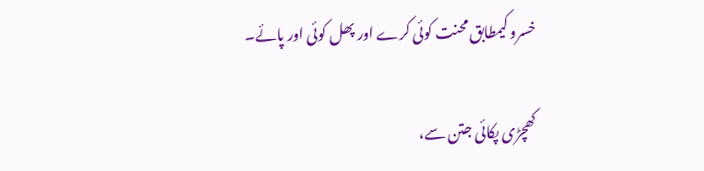خسرو کیمطابق محنت کوئی کرے اور پھل کوئی اور پائے۔

کھچڑی پکائی جتن سے،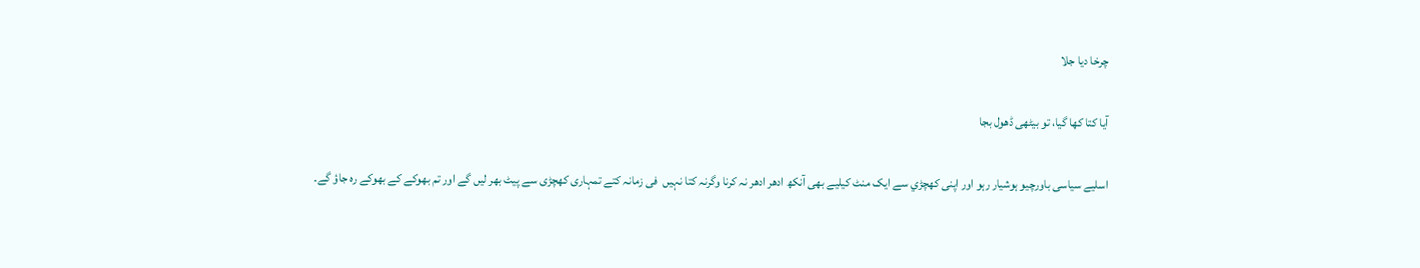چرخا دیا جلا

آیا کتا کھا گیا، تو بیٹھی ڈھول بجا

اسلیے سیاسی باورچیو ہوشیار رہو اور اپنی کھچڑي سے ایک منٹ کیلیے بھی آنکھ ادھر ادھر نہ کرنا وگرنہ کتا نہیں  فی زمانہ کتے تمہاری کھچڑی سے پیٹ بھر لیں گے اور تم بھوکے کے بھوکے رہ جاؤ گے۔